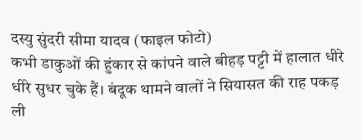दस्यु सुंदरी सीमा यादव (फाइल फोटो)
कभी डाकुओं की हुंकार से कांपने वाले बीहड़ पट्टी में हालात धीरे धीरे सुधर चुके हैं। बंदूक थामने वालों ने सियासत की राह पकड़ ली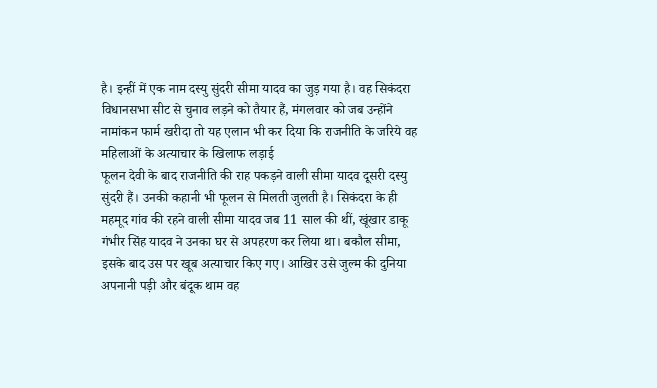है। इन्हीं में एक नाम दस्यु सुंदरी सीमा यादव का जुड़ गया है। वह सिकंदरा विधानसभा सीट से चुनाव लड़ने को तैयार हैं, मंगलवार को जब उन्होंने नामांकन फार्म खरीदा तो यह एलान भी कर दिया कि राजनीति के जरिये वह महिलाओं के अत्याचार के खिलाफ लड़ाई
फूलन देवी के बाद राजनीति की राह पकड़ने वाली सीमा यादव दूसरी दस्यु सुंदरी हैं। उनकी कहानी भी फूलन से मिलती जुलती है। सिकंदरा के ही महमूद गांव की रहने वाली सीमा यादव जब 11 साल की थीं, खूंखार डाकू गंभीर सिंह यादव ने उनका घर से अपहरण कर लिया था। बकौल सीमा, इसके बाद उस पर खूब अत्याचार किए गए। आखिर उसे जुल्म की दुनिया अपनानी पड़ी और बंदूक थाम वह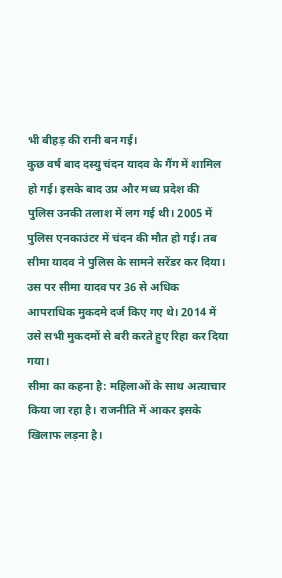भी बीहड़ की रानी बन गई।
कुछ वर्ष बाद दस्यु चंदन यादव के गैंग में शामिल हो गई। इसके बाद उप्र और मध्य प्रदेश की पुलिस उनकी तलाश में लग गई थी। 2005 में पुलिस एनकाउंटर में चंदन की मौत हो गई। तब सीमा यादव ने पुलिस के सामने सरेंडर कर दिया। उस पर सीमा यादव पर 36 से अधिक आपराधिक मुकदमे दर्ज किए गए थे। 2014 में उसे सभी मुकदमों से बरी करते हुए रिहा कर दिया गया।
सीमा का कहना है: महिलाओं के साथ अत्याचार किया जा रहा है। राजनीति में आकर इसके खिलाफ लड़ना है।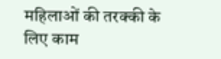महिलाओं की तरक्की के लिए काम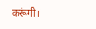करूंगी।